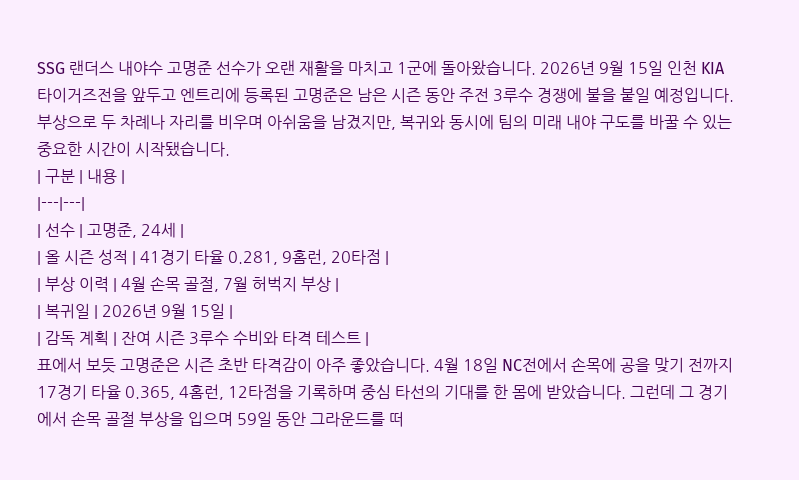SSG 랜더스 내야수 고명준 선수가 오랜 재활을 마치고 1군에 돌아왔습니다. 2026년 9월 15일 인천 KIA 타이거즈전을 앞두고 엔트리에 등록된 고명준은 남은 시즌 동안 주전 3루수 경쟁에 불을 붙일 예정입니다. 부상으로 두 차례나 자리를 비우며 아쉬움을 남겼지만, 복귀와 동시에 팀의 미래 내야 구도를 바꿀 수 있는 중요한 시간이 시작됐습니다.
| 구분 | 내용 |
|---|---|
| 선수 | 고명준, 24세 |
| 올 시즌 성적 | 41경기 타율 0.281, 9홈런, 20타점 |
| 부상 이력 | 4월 손목 골절, 7월 허벅지 부상 |
| 복귀일 | 2026년 9월 15일 |
| 감독 계획 | 잔여 시즌 3루수 수비와 타격 테스트 |
표에서 보듯 고명준은 시즌 초반 타격감이 아주 좋았습니다. 4월 18일 NC전에서 손목에 공을 맞기 전까지 17경기 타율 0.365, 4홈런, 12타점을 기록하며 중심 타선의 기대를 한 몸에 받았습니다. 그런데 그 경기에서 손목 골절 부상을 입으며 59일 동안 그라운드를 떠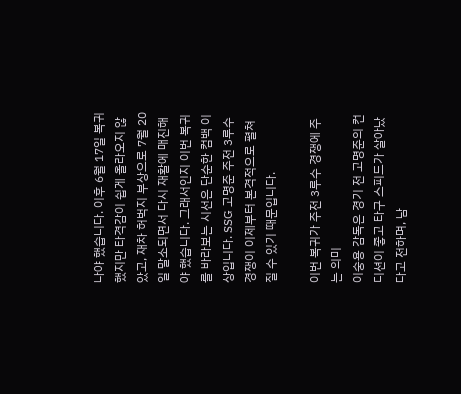나야 했습니다. 이후 6월 17일 복귀했지만 타격감이 쉽게 올라오지 않았고, 재차 허벅지 부상으로 7월 20일 말소되면서 다시 재활에 매진해야 했습니다. 그래서인지 이번 복귀를 바라보는 시선은 단순한 컴백 이상입니다. SSG 고명준 주전 3루수 경쟁이 이제부터 본격적으로 펼쳐질 수 있기 때문입니다.

이번 복귀가 주전 3루수 경쟁에 주는 의미
이숭용 감독은 경기 전 고명준의 컨디션이 좋고 타구 스피드가 살아났다고 전하며, 남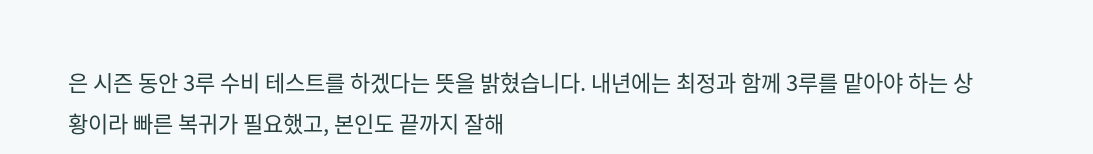은 시즌 동안 3루 수비 테스트를 하겠다는 뜻을 밝혔습니다. 내년에는 최정과 함께 3루를 맡아야 하는 상황이라 빠른 복귀가 필요했고, 본인도 끝까지 잘해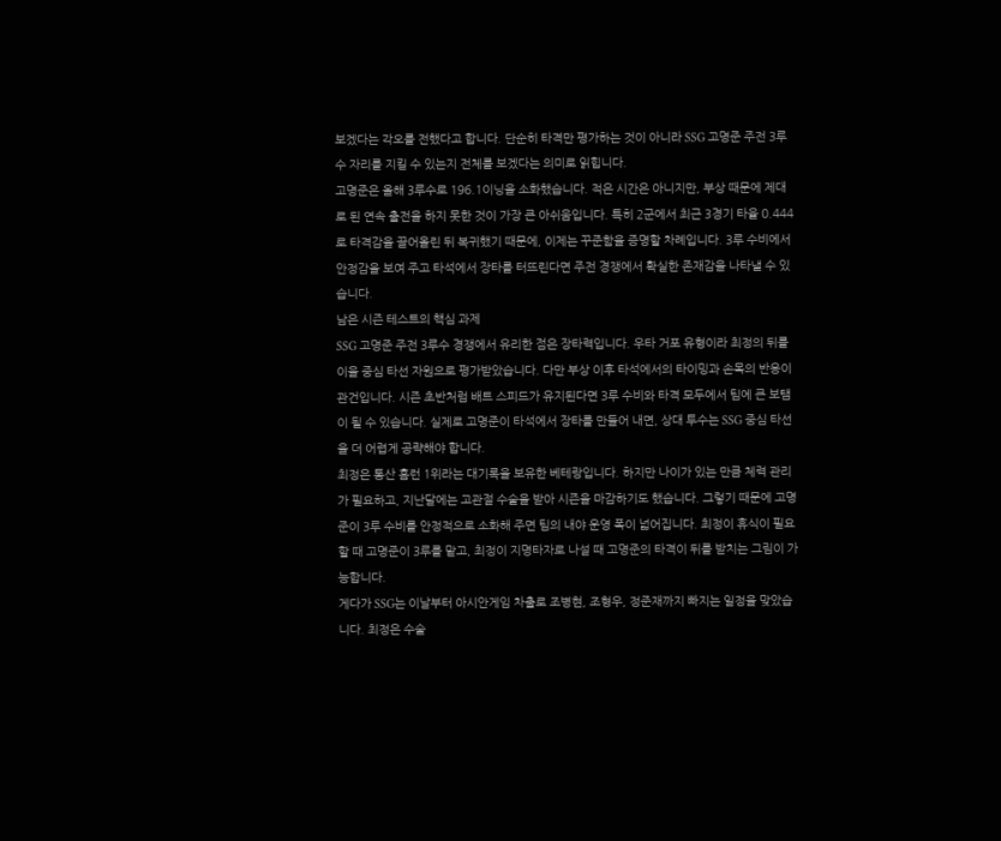보겠다는 각오를 전했다고 합니다. 단순히 타격만 평가하는 것이 아니라 SSG 고명준 주전 3루수 자리를 지킬 수 있는지 전체를 보겠다는 의미로 읽힙니다.
고명준은 올해 3루수로 196.1이닝을 소화했습니다. 적은 시간은 아니지만, 부상 때문에 제대로 된 연속 출전을 하지 못한 것이 가장 큰 아쉬움입니다. 특히 2군에서 최근 3경기 타율 0.444로 타격감을 끌어올린 뒤 복귀했기 때문에, 이제는 꾸준함을 증명할 차례입니다. 3루 수비에서 안정감을 보여 주고 타석에서 장타를 터뜨린다면 주전 경쟁에서 확실한 존재감을 나타낼 수 있습니다.
남은 시즌 테스트의 핵심 과제
SSG 고명준 주전 3루수 경쟁에서 유리한 점은 장타력입니다. 우타 거포 유형이라 최정의 뒤를 이을 중심 타선 자원으로 평가받았습니다. 다만 부상 이후 타석에서의 타이밍과 손목의 반응이 관건입니다. 시즌 초반처럼 배트 스피드가 유지된다면 3루 수비와 타격 모두에서 팀에 큰 보탬이 될 수 있습니다. 실제로 고명준이 타석에서 장타를 만들어 내면, 상대 투수는 SSG 중심 타선을 더 어렵게 공략해야 합니다.
최정은 통산 홈런 1위라는 대기록을 보유한 베테랑입니다. 하지만 나이가 있는 만큼 체력 관리가 필요하고, 지난달에는 고관절 수술을 받아 시즌을 마감하기도 했습니다. 그렇기 때문에 고명준이 3루 수비를 안정적으로 소화해 주면 팀의 내야 운영 폭이 넓어집니다. 최정이 휴식이 필요할 때 고명준이 3루를 맡고, 최정이 지명타자로 나설 때 고명준의 타격이 뒤를 받치는 그림이 가능합니다.
게다가 SSG는 이날부터 아시안게임 차출로 조병현, 조형우, 정준재까지 빠지는 일정을 맞았습니다. 최정은 수술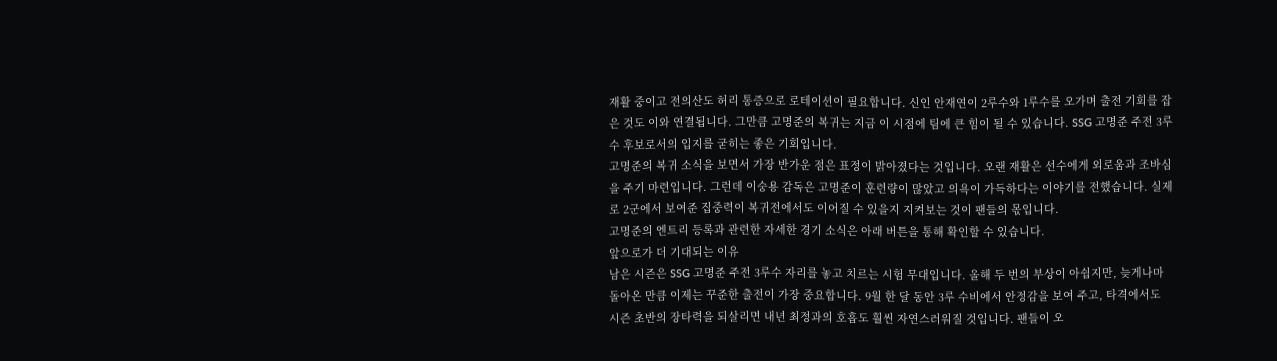재활 중이고 전의산도 허리 통증으로 로테이션이 필요합니다. 신인 안재연이 2루수와 1루수를 오가며 출전 기회를 잡은 것도 이와 연결됩니다. 그만큼 고명준의 복귀는 지금 이 시점에 팀에 큰 힘이 될 수 있습니다. SSG 고명준 주전 3루수 후보로서의 입지를 굳히는 좋은 기회입니다.
고명준의 복귀 소식을 보면서 가장 반가운 점은 표정이 밝아졌다는 것입니다. 오랜 재활은 선수에게 외로움과 조바심을 주기 마련입니다. 그런데 이숭용 감독은 고명준이 훈련량이 많았고 의욕이 가득하다는 이야기를 전했습니다. 실제로 2군에서 보여준 집중력이 복귀전에서도 이어질 수 있을지 지켜보는 것이 팬들의 몫입니다.
고명준의 엔트리 등록과 관련한 자세한 경기 소식은 아래 버튼을 통해 확인할 수 있습니다.
앞으로가 더 기대되는 이유
남은 시즌은 SSG 고명준 주전 3루수 자리를 놓고 치르는 시험 무대입니다. 올해 두 번의 부상이 아쉽지만, 늦게나마 돌아온 만큼 이제는 꾸준한 출전이 가장 중요합니다. 9월 한 달 동안 3루 수비에서 안정감을 보여 주고, 타격에서도 시즌 초반의 장타력을 되살리면 내년 최정과의 호흡도 훨씬 자연스러워질 것입니다. 팬들이 오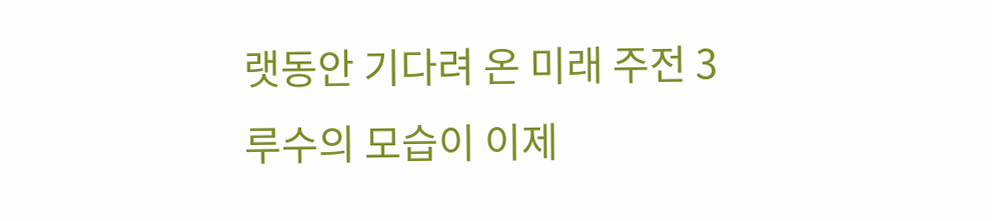랫동안 기다려 온 미래 주전 3루수의 모습이 이제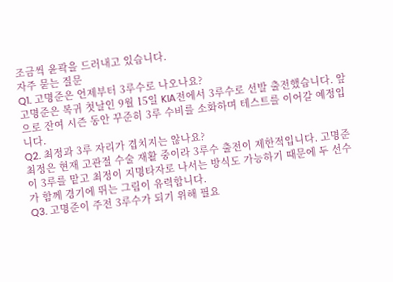조금씩 윤곽을 드러내고 있습니다.
자주 묻는 질문
Q1. 고명준은 언제부터 3루수로 나오나요?
고명준은 복귀 첫날인 9월 15일 KIA전에서 3루수로 선발 출전했습니다. 앞으로 잔여 시즌 동안 꾸준히 3루 수비를 소화하며 테스트를 이어갈 예정입니다.
Q2. 최정과 3루 자리가 겹치지는 않나요?
최정은 현재 고관절 수술 재활 중이라 3루수 출전이 제한적입니다. 고명준이 3루를 맡고 최정이 지명타자로 나서는 방식도 가능하기 때문에 두 선수가 함께 경기에 뛰는 그림이 유력합니다.
Q3. 고명준이 주전 3루수가 되기 위해 필요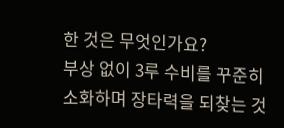한 것은 무엇인가요?
부상 없이 3루 수비를 꾸준히 소화하며 장타력을 되찾는 것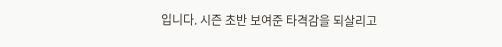입니다. 시즌 초반 보여준 타격감을 되살리고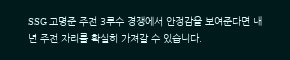SSG 고명준 주전 3루수 경쟁에서 안정감을 보여준다면 내년 주전 자리를 확실히 가져갈 수 있습니다.